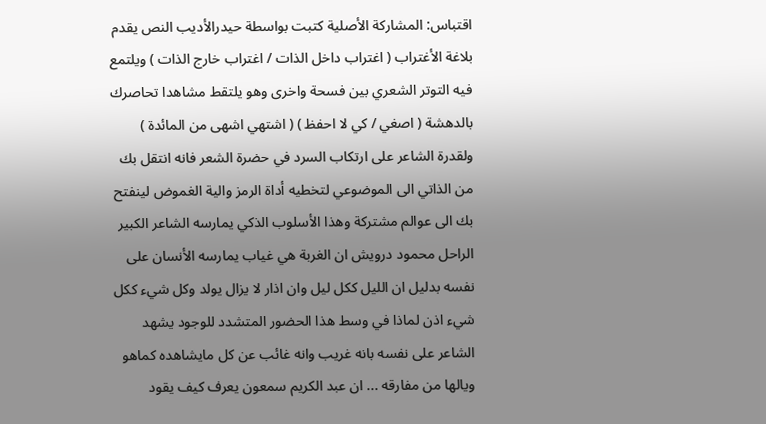اقتباس: المشاركة الأصلية كتبت بواسطة حيدرالأديب النص يقدم بلاغة الأغتراب ( اغتراب داخل الذات / اغتراب خارج الذات ) ويلتمع فيه التوتر الشعري بين فسحة واخرى وهو يلتقط مشاهدا تحاصرك بالدهشة ( اصغي / كي لا احفظ ) ( اشتهي اشهى من المائدة ) ولقدرة الشاعر على ارتكاب السرد في حضرة الشعر فانه انتقل بك من الذاتي الى الموضوعي لتخطيه أداة الرمز والية الغموض لينفتح بك الى عوالم مشتركة وهذا الأسلوب الذكي يمارسه الشاعر الكبير الراحل محمود درويش ان الغربة هي غياب يمارسه الأنسان على نفسه بدليل ان الليل ككل ليل وان اذار لا يزال يولد وكل شيء ككل شيء اذن لماذا في وسط هذا الحضور المتشدد للوجود يشهد الشاعر على نفسه بانه غريب وانه غائب عن كل مايشاهده كماهو ويالها من مفارقه ... ان عبد الكريم سمعون يعرف كيف يقود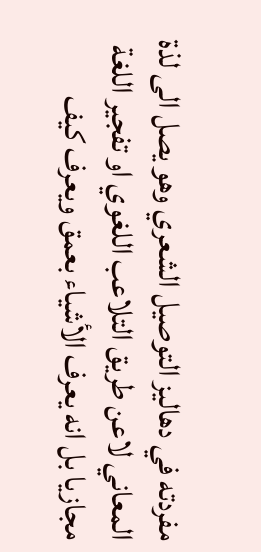مفردته في دهاليز التوصيل الشعري وهو يصل الى لذة المعاني لاعن طريق التلاعب اللغوي او تفجير اللغة مجازيا بل انه يعرف الأشياء بعمق ويعرف كيف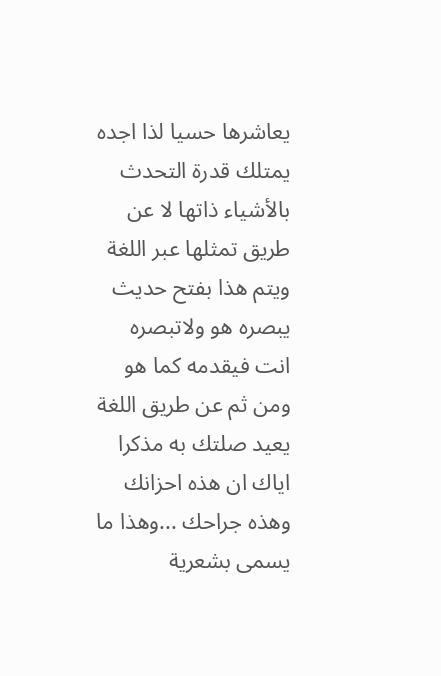يعاشرها حسيا لذا اجده يمتلك قدرة التحدث بالأشياء ذاتها لا عن طريق تمثلها عبر اللغة ويتم هذا بفتح حديث يبصره هو ولاتبصره انت فيقدمه كما هو ومن ثم عن طريق اللغة يعيد صلتك به مذكرا اياك ان هذه احزانك وهذه جراحك ...وهذا ما يسمى بشعرية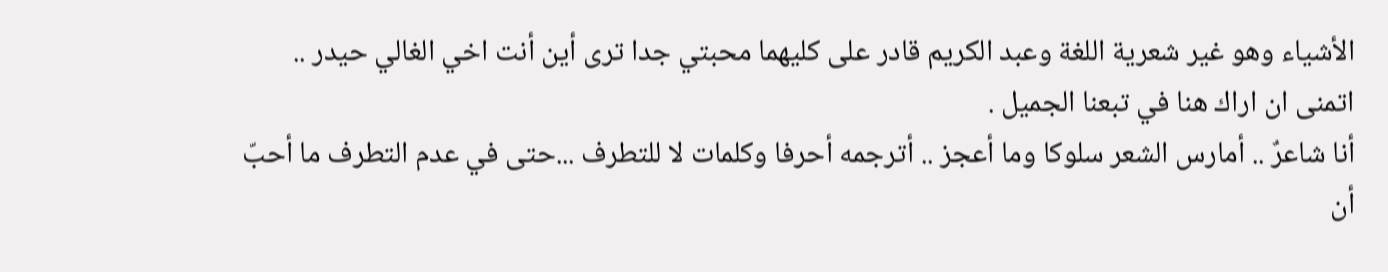الأشياء وهو غير شعرية اللغة وعبد الكريم قادر على كليهما محبتي جدا ترى أين أنت اخي الغالي حيدر .. اتمنى ان اراك هنا في تبعنا الجميل .
أنا شاعرٌ .. أمارس الشعر سلوكا وما أعجز .. أترجمه أحرفا وكلمات لا للتطرف ...حتى في عدم التطرف ما أحبّ أن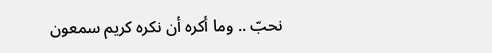نحبّ .. وما أكره أن نكره كريم سمعون